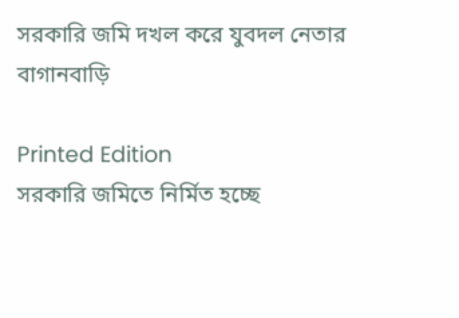সরকারি জমি দখল করে যুবদল নেতার বাগানবাড়ি

Printed Edition
সরকারি জমিতে নির্মিত হচ্ছে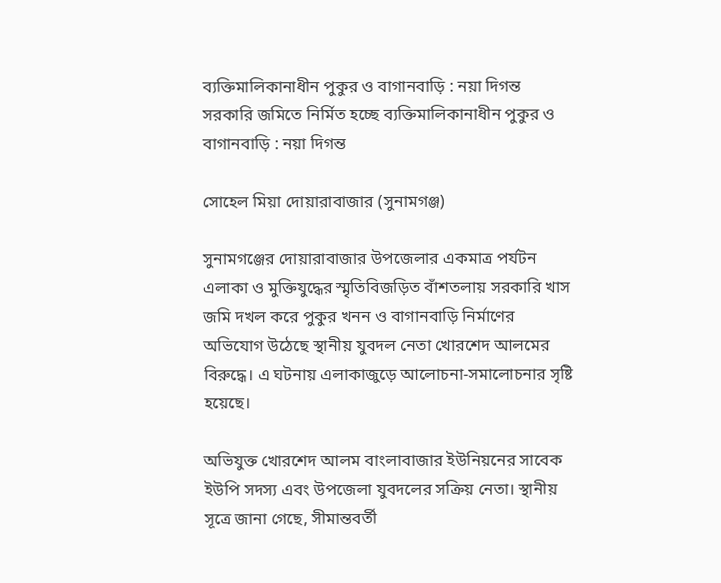ব্যক্তিমালিকানাধীন পুকুর ও বাগানবাড়ি : নয়া দিগন্ত
সরকারি জমিতে নির্মিত হচ্ছে ব্যক্তিমালিকানাধীন পুকুর ও বাগানবাড়ি : নয়া দিগন্ত

সোহেল মিয়া দোয়ারাবাজার (সুনামগঞ্জ)

সুনামগঞ্জের দোয়ারাবাজার উপজেলার একমাত্র পর্যটন এলাকা ও মুক্তিযুদ্ধের স্মৃতিবিজড়িত বাঁশতলায় সরকারি খাস জমি দখল করে পুকুর খনন ও বাগানবাড়ি নির্মাণের অভিযোগ উঠেছে স্থানীয় যুবদল নেতা খোরশেদ আলমের বিরুদ্ধে। এ ঘটনায় এলাকাজুড়ে আলোচনা-সমালোচনার সৃষ্টি হয়েছে।

অভিযুক্ত খোরশেদ আলম বাংলাবাজার ইউনিয়নের সাবেক ইউপি সদস্য এবং উপজেলা যুবদলের সক্রিয় নেতা। স্থানীয় সূত্রে জানা গেছে, সীমান্তবর্তী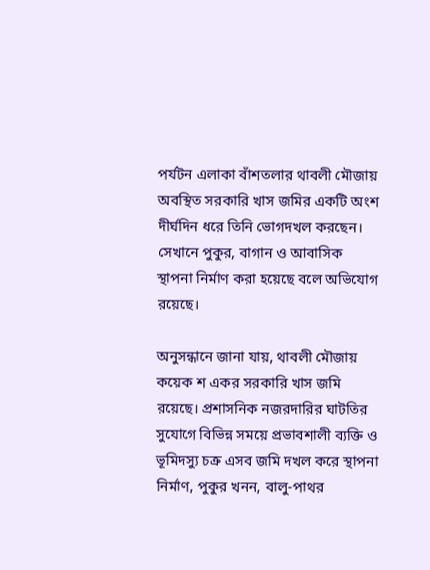পর্যটন এলাকা বাঁশতলার থাবলী মৌজায় অবস্থিত সরকারি খাস জমির একটি অংশ দীর্ঘদিন ধরে তিনি ভোগদখল করছেন। সেখানে পুকুর, বাগান ও আবাসিক স্থাপনা নির্মাণ করা হয়েছে বলে অভিযোগ রয়েছে।

অনুসন্ধানে জানা যায়, থাবলী মৌজায় কয়েক শ একর সরকারি খাস জমি রয়েছে। প্রশাসনিক নজরদারির ঘাটতির সুযোগে বিভিন্ন সময়ে প্রভাবশালী ব্যক্তি ও ভূমিদস্যু চক্র এসব জমি দখল করে স্থাপনা নির্মাণ, পুকুর খনন, বালু-পাথর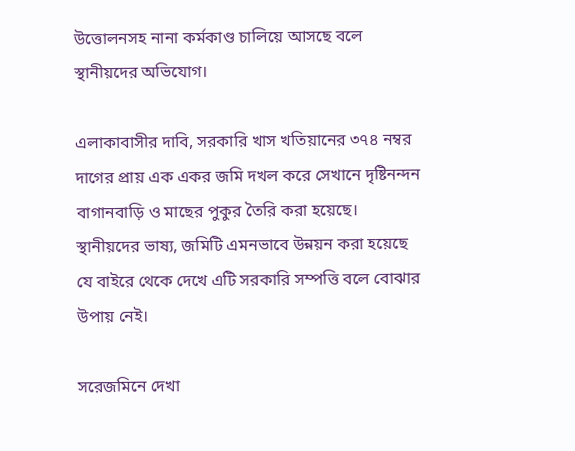উত্তোলনসহ নানা কর্মকাণ্ড চালিয়ে আসছে বলে স্থানীয়দের অভিযোগ।

এলাকাবাসীর দাবি, সরকারি খাস খতিয়ানের ৩৭৪ নম্বর দাগের প্রায় এক একর জমি দখল করে সেখানে দৃষ্টিনন্দন বাগানবাড়ি ও মাছের পুকুর তৈরি করা হয়েছে। স্থানীয়দের ভাষ্য, জমিটি এমনভাবে উন্নয়ন করা হয়েছে যে বাইরে থেকে দেখে এটি সরকারি সম্পত্তি বলে বোঝার উপায় নেই।

সরেজমিনে দেখা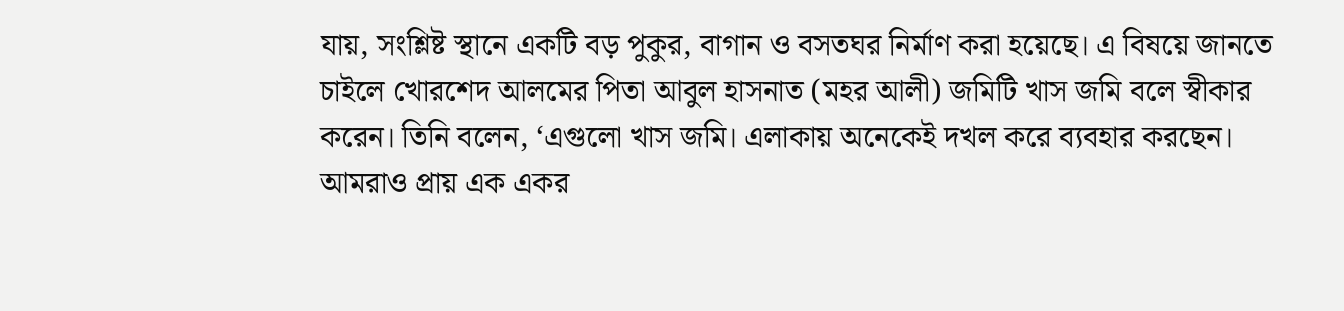যায়, সংশ্লিষ্ট স্থানে একটি বড় পুকুর, বাগান ও বসতঘর নির্মাণ করা হয়েছে। এ বিষয়ে জানতে চাইলে খোরশেদ আলমের পিতা আবুল হাসনাত (মহর আলী) জমিটি খাস জমি বলে স্বীকার করেন। তিনি বলেন, ‘এগুলো খাস জমি। এলাকায় অনেকেই দখল করে ব্যবহার করছেন। আমরাও প্রায় এক একর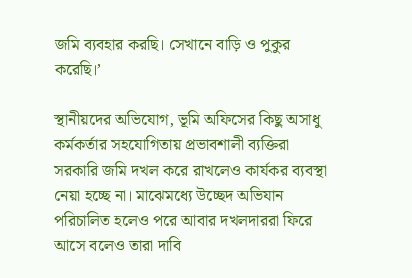জমি ব্যবহার করছি। সেখানে বাড়ি ও পুকুর করেছি।’

স্থানীয়দের অভিযোগ, ভূমি অফিসের কিছু অসাধু কর্মকর্তার সহযোগিতায় প্রভাবশালী ব্যক্তিরা সরকারি জমি দখল করে রাখলেও কার্যকর ব্যবস্থা নেয়া হচ্ছে না। মাঝেমধ্যে উচ্ছেদ অভিযান পরিচালিত হলেও পরে আবার দখলদাররা ফিরে আসে বলেও তারা দাবি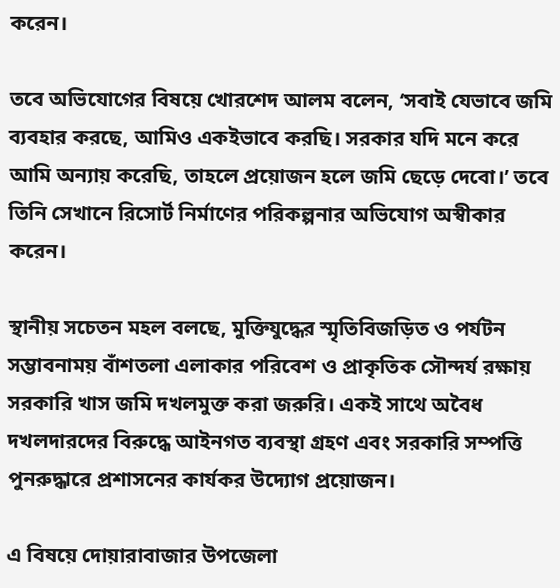করেন।

তবে অভিযোগের বিষয়ে খোরশেদ আলম বলেন, ‘সবাই যেভাবে জমি ব্যবহার করছে, আমিও একইভাবে করছি। সরকার যদি মনে করে আমি অন্যায় করেছি, তাহলে প্রয়োজন হলে জমি ছেড়ে দেবো।’ তবে তিনি সেখানে রিসোর্ট নির্মাণের পরিকল্পনার অভিযোগ অস্বীকার করেন।

স্থানীয় সচেতন মহল বলছে, মুক্তিযুদ্ধের স্মৃতিবিজড়িত ও পর্যটন সম্ভাবনাময় বাঁশতলা এলাকার পরিবেশ ও প্রাকৃতিক সৌন্দর্য রক্ষায় সরকারি খাস জমি দখলমুক্ত করা জরুরি। একই সাথে অবৈধ দখলদারদের বিরুদ্ধে আইনগত ব্যবস্থা গ্রহণ এবং সরকারি সম্পত্তি পুনরুদ্ধারে প্রশাসনের কার্যকর উদ্যোগ প্রয়োজন।

এ বিষয়ে দোয়ারাবাজার উপজেলা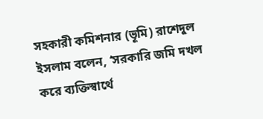সহকারী কমিশনার (ভূমি) রাশেদুল ইসলাম বলেন, ‘সরকারি জমি দখল করে ব্যক্তিস্বার্থে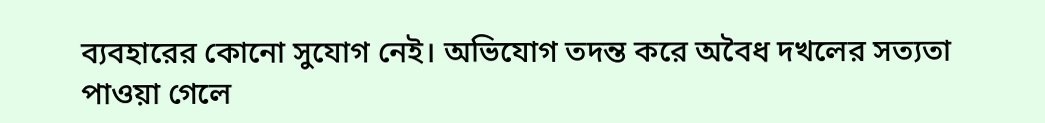ব্যবহারের কোনো সুযোগ নেই। অভিযোগ তদন্ত করে অবৈধ দখলের সত্যতা পাওয়া গেলে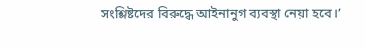সংশ্লিষ্টদের বিরুদ্ধে আইনানুগ ব্যবস্থা নেয়া হবে।’